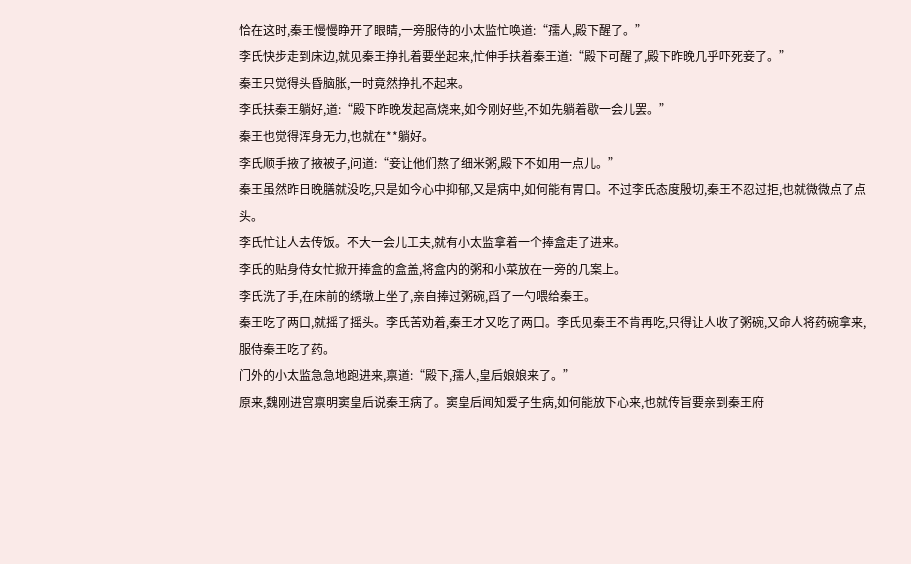恰在这时,秦王慢慢睁开了眼睛,一旁服侍的小太监忙唤道:“孺人,殿下醒了。”
李氏快步走到床边,就见秦王挣扎着要坐起来,忙伸手扶着秦王道:“殿下可醒了,殿下昨晚几乎吓死妾了。”
秦王只觉得头昏脑胀,一时竟然挣扎不起来。
李氏扶秦王躺好,道:“殿下昨晚发起高烧来,如今刚好些,不如先躺着歇一会儿罢。”
秦王也觉得浑身无力,也就在**躺好。
李氏顺手掖了掖被子,问道:“妾让他们熬了细米粥,殿下不如用一点儿。”
秦王虽然昨日晚膳就没吃,只是如今心中抑郁,又是病中,如何能有胃口。不过李氏态度殷切,秦王不忍过拒,也就微微点了点头。
李氏忙让人去传饭。不大一会儿工夫,就有小太监拿着一个捧盒走了进来。
李氏的贴身侍女忙掀开捧盒的盒盖,将盒内的粥和小菜放在一旁的几案上。
李氏洗了手,在床前的绣墩上坐了,亲自捧过粥碗,舀了一勺喂给秦王。
秦王吃了两口,就摇了摇头。李氏苦劝着,秦王才又吃了两口。李氏见秦王不肯再吃,只得让人收了粥碗,又命人将药碗拿来,服侍秦王吃了药。
门外的小太监急急地跑进来,禀道:“殿下,孺人,皇后娘娘来了。”
原来,魏刚进宫禀明窦皇后说秦王病了。窦皇后闻知爱子生病,如何能放下心来,也就传旨要亲到秦王府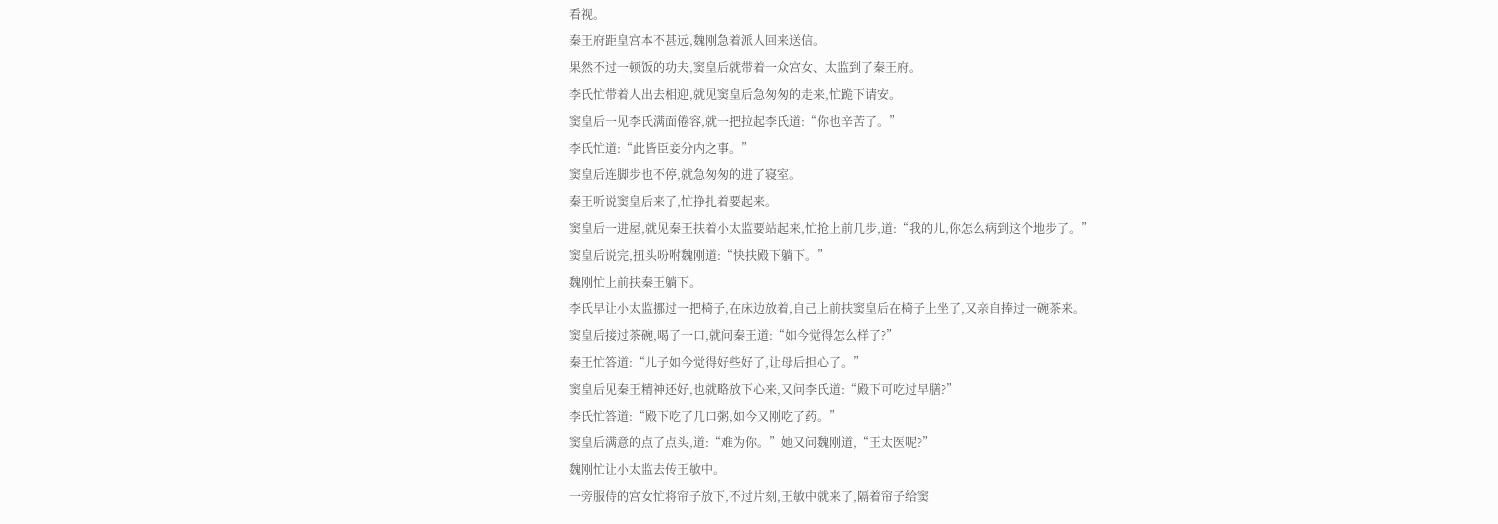看视。
秦王府距皇宫本不甚远,魏刚急着派人回来送信。
果然不过一顿饭的功夫,窦皇后就带着一众宫女、太监到了秦王府。
李氏忙带着人出去相迎,就见窦皇后急匆匆的走来,忙跪下请安。
窦皇后一见李氏满面倦容,就一把拉起李氏道:“你也辛苦了。”
李氏忙道:“此皆臣妾分内之事。”
窦皇后连脚步也不停,就急匆匆的进了寝室。
秦王听说窦皇后来了,忙挣扎着要起来。
窦皇后一进屋,就见秦王扶着小太监要站起来,忙抢上前几步,道:“我的儿,你怎么病到这个地步了。”
窦皇后说完,扭头吩咐魏刚道:“快扶殿下躺下。”
魏刚忙上前扶秦王躺下。
李氏早让小太监挪过一把椅子,在床边放着,自己上前扶窦皇后在椅子上坐了,又亲自捧过一碗茶来。
窦皇后接过茶碗,喝了一口,就问秦王道:“如今觉得怎么样了?”
秦王忙答道:“儿子如今觉得好些好了,让母后担心了。”
窦皇后见秦王精神还好,也就略放下心来,又问李氏道:“殿下可吃过早膳?”
李氏忙答道:“殿下吃了几口粥,如今又刚吃了药。”
窦皇后满意的点了点头,道:“难为你。”她又问魏刚道,“王太医呢?”
魏刚忙让小太监去传王敏中。
一旁服侍的宫女忙将帘子放下,不过片刻,王敏中就来了,隔着帘子给窦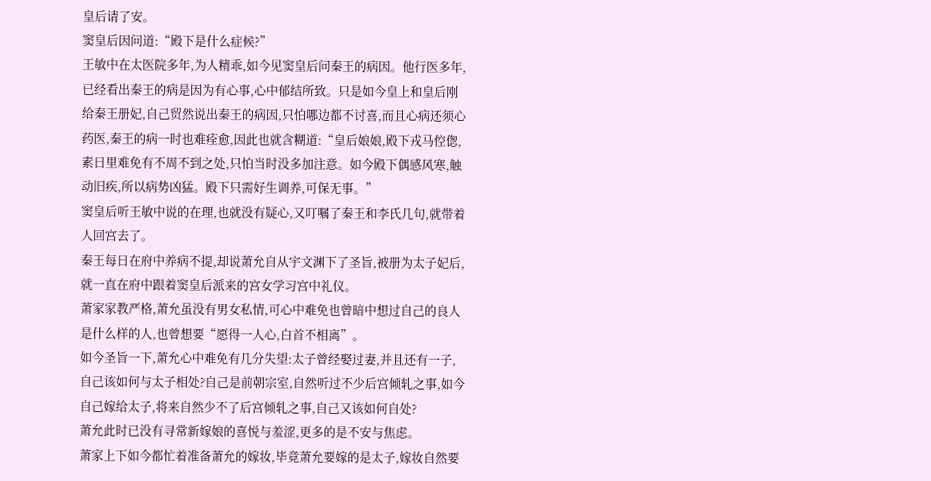皇后请了安。
窦皇后因问道:“殿下是什么症候?”
王敏中在太医院多年,为人精乖,如今见窦皇后问秦王的病因。他行医多年,已经看出秦王的病是因为有心事,心中郁结所致。只是如今皇上和皇后刚给秦王册妃,自己贸然说出秦王的病因,只怕哪边都不讨喜,而且心病还须心药医,秦王的病一时也难痊愈,因此也就含糊道:“皇后娘娘,殿下戎马倥偬,素日里难免有不周不到之处,只怕当时没多加注意。如今殿下偶感风寒,触动旧疾,所以病势凶猛。殿下只需好生调养,可保无事。”
窦皇后听王敏中说的在理,也就没有疑心,又叮嘱了秦王和李氏几句,就带着人回宫去了。
秦王每日在府中养病不提,却说萧允自从宇文渊下了圣旨,被册为太子妃后,就一直在府中跟着窦皇后派来的宫女学习宫中礼仪。
萧家家教严格,萧允虽没有男女私情,可心中难免也曾暗中想过自己的良人是什么样的人,也曾想要“愿得一人心,白首不相离”。
如今圣旨一下,萧允心中难免有几分失望:太子曾经娶过妻,并且还有一子,自己该如何与太子相处?自己是前朝宗室,自然听过不少后宫倾轧之事,如今自己嫁给太子,将来自然少不了后宫倾轧之事,自己又该如何自处?
萧允此时已没有寻常新嫁娘的喜悦与羞涩,更多的是不安与焦虑。
萧家上下如今都忙着准备萧允的嫁妆,毕竟萧允要嫁的是太子,嫁妆自然要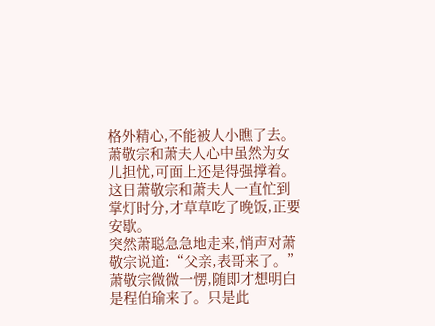格外精心,不能被人小瞧了去。
萧敬宗和萧夫人心中虽然为女儿担忧,可面上还是得强撑着。
这日萧敬宗和萧夫人一直忙到掌灯时分,才草草吃了晚饭,正要安歇。
突然萧聪急急地走来,悄声对萧敬宗说道:“父亲,表哥来了。”
萧敬宗微微一愣,随即才想明白是程伯瑜来了。只是此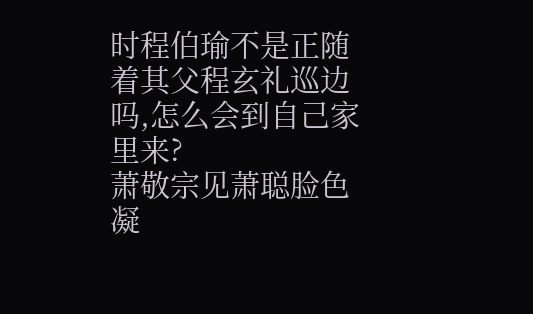时程伯瑜不是正随着其父程玄礼巡边吗,怎么会到自己家里来?
萧敬宗见萧聪脸色凝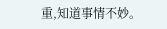重,知道事情不妙。